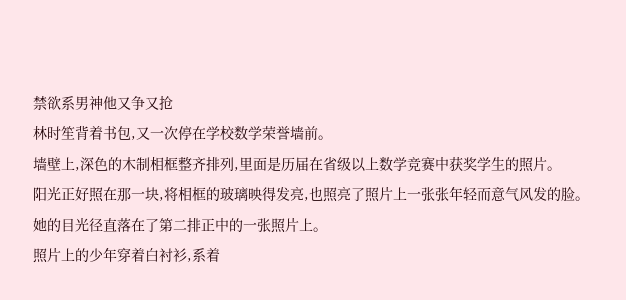禁欲系男神他又争又抢
林时笙背着书包,又一次停在学校数学荣誉墙前。
墙壁上,深色的木制相框整齐排列,里面是历届在省级以上数学竞赛中获奖学生的照片。
阳光正好照在那一块,将相框的玻璃映得发亮,也照亮了照片上一张张年轻而意气风发的脸。
她的目光径直落在了第二排正中的一张照片上。
照片上的少年穿着白衬衫,系着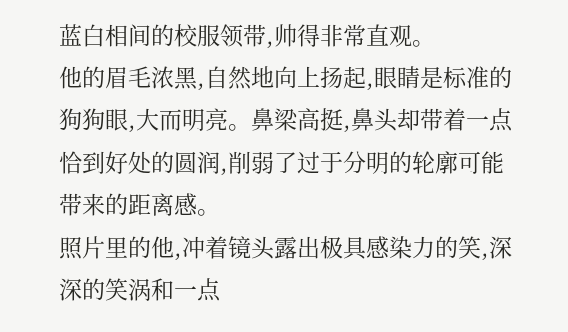蓝白相间的校服领带,帅得非常直观。
他的眉毛浓黑,自然地向上扬起,眼睛是标准的狗狗眼,大而明亮。鼻梁高挺,鼻头却带着一点恰到好处的圆润,削弱了过于分明的轮廓可能带来的距离感。
照片里的他,冲着镜头露出极具感染力的笑,深深的笑涡和一点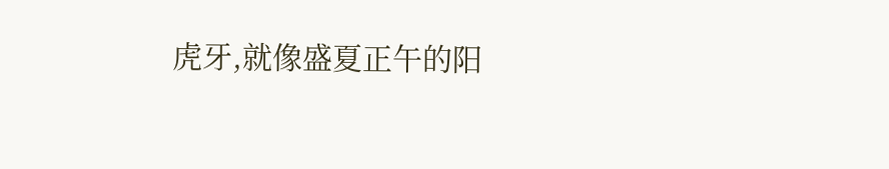虎牙,就像盛夏正午的阳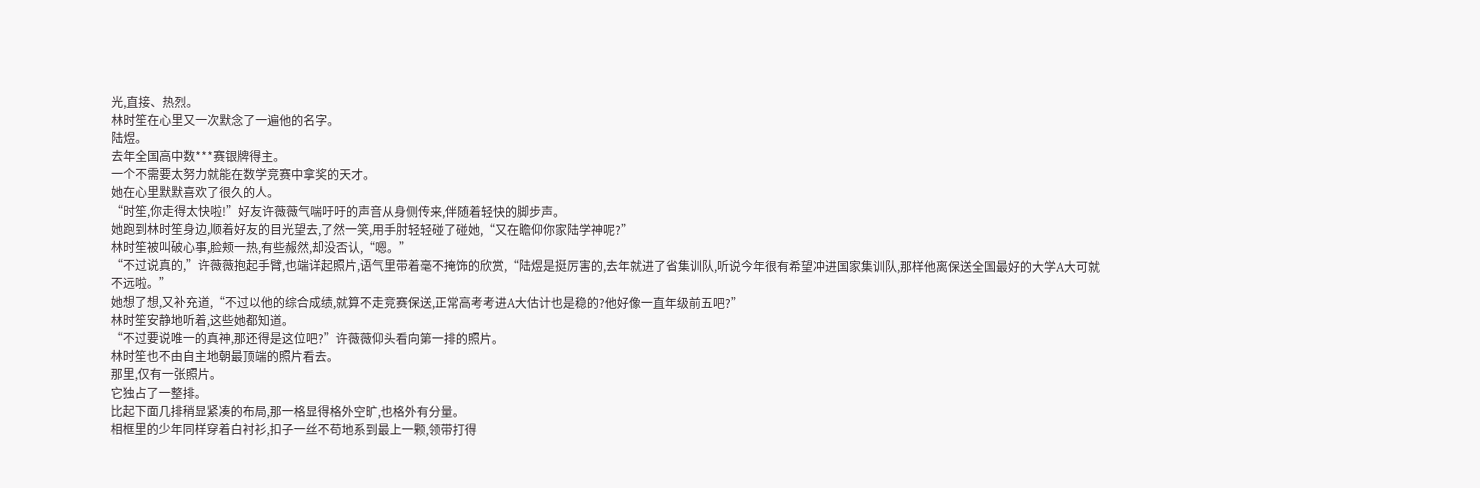光,直接、热烈。
林时笙在心里又一次默念了一遍他的名字。
陆煜。
去年全国高中数***赛银牌得主。
一个不需要太努力就能在数学竞赛中拿奖的天才。
她在心里默默喜欢了很久的人。
“时笙,你走得太快啦!”好友许薇薇气喘吁吁的声音从身侧传来,伴随着轻快的脚步声。
她跑到林时笙身边,顺着好友的目光望去,了然一笑,用手肘轻轻碰了碰她,“又在瞻仰你家陆学神呢?”
林时笙被叫破心事,脸颊一热,有些赧然,却没否认,“嗯。”
“不过说真的,”许薇薇抱起手臂,也端详起照片,语气里带着毫不掩饰的欣赏,“陆煜是挺厉害的,去年就进了省集训队,听说今年很有希望冲进国家集训队,那样他离保送全国最好的大学A大可就不远啦。”
她想了想,又补充道,“不过以他的综合成绩,就算不走竞赛保送,正常高考考进A大估计也是稳的?他好像一直年级前五吧?”
林时笙安静地听着,这些她都知道。
“不过要说唯一的真神,那还得是这位吧?”许薇薇仰头看向第一排的照片。
林时笙也不由自主地朝最顶端的照片看去。
那里,仅有一张照片。
它独占了一整排。
比起下面几排稍显紧凑的布局,那一格显得格外空旷,也格外有分量。
相框里的少年同样穿着白衬衫,扣子一丝不苟地系到最上一颗,领带打得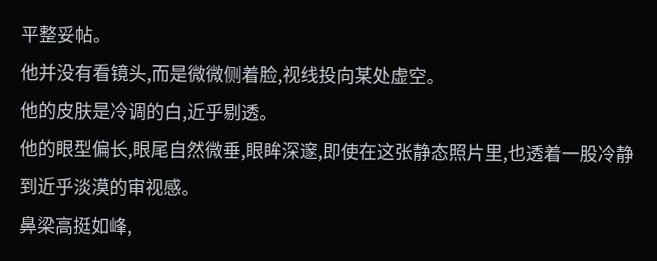平整妥帖。
他并没有看镜头,而是微微侧着脸,视线投向某处虚空。
他的皮肤是冷调的白,近乎剔透。
他的眼型偏长,眼尾自然微垂,眼眸深邃,即使在这张静态照片里,也透着一股冷静到近乎淡漠的审视感。
鼻梁高挺如峰,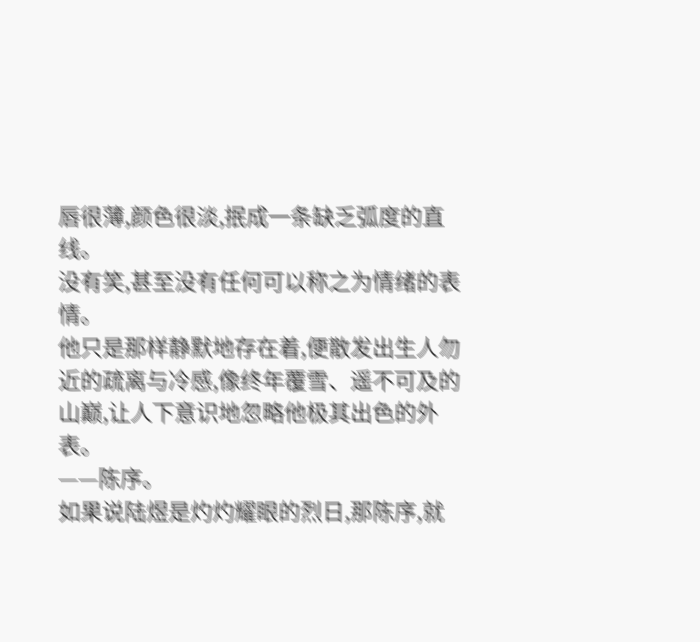唇很薄,颜色很淡,抿成一条缺乏弧度的直线。
没有笑,甚至没有任何可以称之为情绪的表情。
他只是那样静默地存在着,便散发出生人勿近的疏离与冷感,像终年覆雪、遥不可及的山巅,让人下意识地忽略他极其出色的外表。
——陈序。
如果说陆煜是灼灼耀眼的烈日,那陈序,就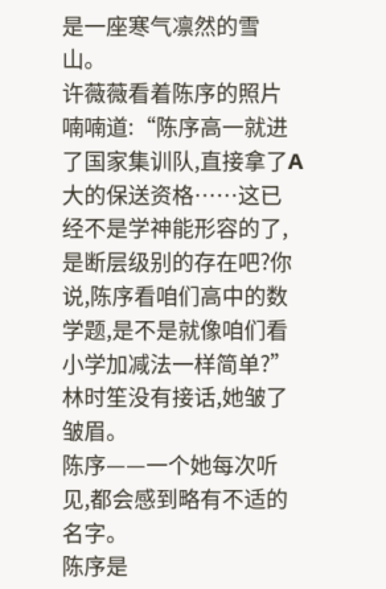是一座寒气凛然的雪山。
许薇薇看着陈序的照片喃喃道:“陈序高一就进了国家集训队,直接拿了A大的保送资格……这已经不是学神能形容的了,是断层级别的存在吧?你说,陈序看咱们高中的数学题,是不是就像咱们看小学加减法一样简单?”
林时笙没有接话,她皱了皱眉。
陈序——一个她每次听见,都会感到略有不适的名字。
陈序是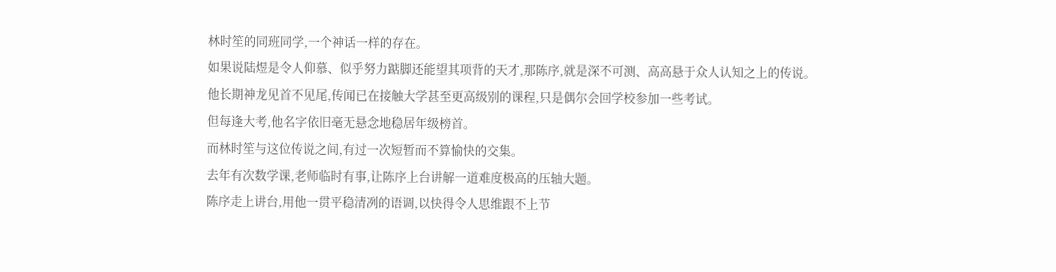林时笙的同班同学,一个神话一样的存在。
如果说陆煜是令人仰慕、似乎努力踮脚还能望其项背的天才,那陈序,就是深不可测、高高悬于众人认知之上的传说。
他长期神龙见首不见尾,传闻已在接触大学甚至更高级别的课程,只是偶尔会回学校参加一些考试。
但每逢大考,他名字依旧毫无悬念地稳居年级榜首。
而林时笙与这位传说之间,有过一次短暂而不算愉快的交集。
去年有次数学课,老师临时有事,让陈序上台讲解一道难度极高的压轴大题。
陈序走上讲台,用他一贯平稳清冽的语调,以快得令人思维跟不上节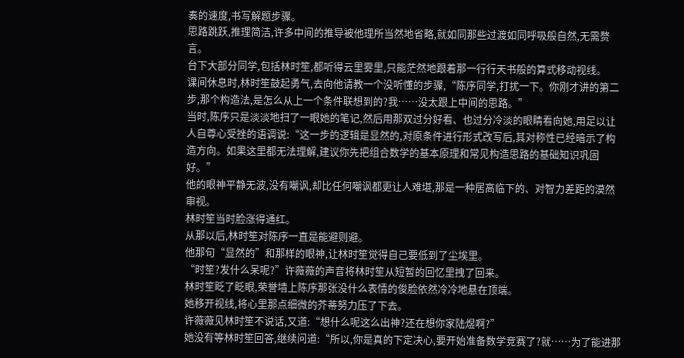奏的速度,书写解题步骤。
思路跳跃,推理简洁,许多中间的推导被他理所当然地省略,就如同那些过渡如同呼吸般自然,无需赘言。
台下大部分同学,包括林时笙,都听得云里雾里,只能茫然地跟着那一行行天书般的算式移动视线。
课间休息时,林时笙鼓起勇气,去向他请教一个没听懂的步骤,“陈序同学,打扰一下。你刚才讲的第二步,那个构造法,是怎么从上一个条件联想到的?我……没太跟上中间的思路。”
当时,陈序只是淡淡地扫了一眼她的笔记,然后用那双过分好看、也过分冷淡的眼睛看向她,用足以让人自尊心受挫的语调说:“这一步的逻辑是显然的,对原条件进行形式改写后,其对称性已经暗示了构造方向。如果这里都无法理解,建议你先把组合数学的基本原理和常见构造思路的基础知识巩固好。”
他的眼神平静无波,没有嘲讽,却比任何嘲讽都更让人难堪,那是一种居高临下的、对智力差距的漠然审视。
林时笙当时脸涨得通红。
从那以后,林时笙对陈序一直是能避则避。
他那句“显然的”和那样的眼神,让林时笙觉得自己要低到了尘埃里。
“时笙?发什么呆呢?”许薇薇的声音将林时笙从短暂的回忆里拽了回来。
林时笙眨了眨眼,荣誉墙上陈序那张没什么表情的俊脸依然冷冷地悬在顶端。
她移开视线,将心里那点细微的芥蒂努力压了下去。
许薇薇见林时笙不说话,又道:“想什么呢这么出神?还在想你家陆煜啊?”
她没有等林时笙回答,继续问道:“所以,你是真的下定决心,要开始准备数学竞赛了?就……为了能进那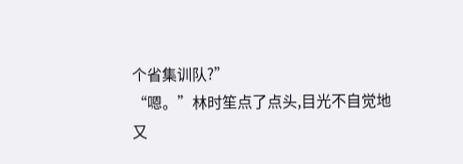个省集训队?”
“嗯。”林时笙点了点头,目光不自觉地又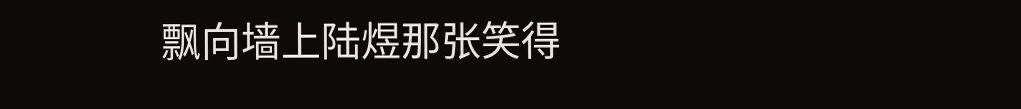飘向墙上陆煜那张笑得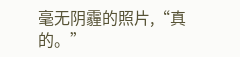毫无阴霾的照片,“真的。”